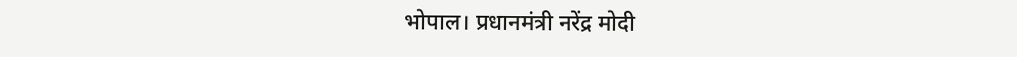भोपाल। प्रधानमंत्री नरेंद्र मोदी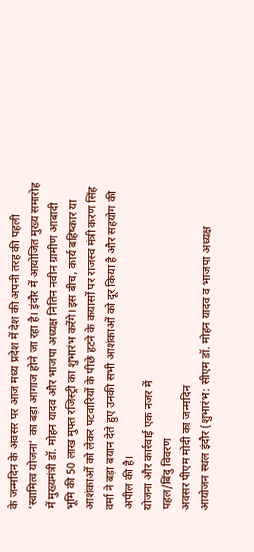के जन्मदिन के अवसर पर आज मध्य प्रदेश में देश की अपनी तरह की पहली ‘स्वामित्व योजना’ का बड़ा आगाज होने जा रहा है। इंदौर में आयोजित मुख्य समारोह में मुख्यमंत्री डॉ. मोहन यादव और भाजपा अध्यक्ष नितिन नवीन ग्रामीण आबादी भूमि की 50 लाख मुफ्त रजिस्ट्री का शुभारंभ करेंगे।इस बीच, कार्य बहिष्कार या आशंकाओं को लेकर पटवारियों के पीछे हटने के कयासों पर राजस्व मंत्री करण सिंह वर्मा ने बड़ा बयान देते हुए उनकी सभी आशंकाओं को दूर किया है और सहयोग की अपील की है।
योजना और कार्रवाई एक नजर में
पहल/बिंदु विवरण
अवसर पीएम मोदी का जन्मदिन
आयोजन स्थल इंदौर (शुभारंभ: सीएम डॉ. मोहन यादव व भाजपा अध्यक्ष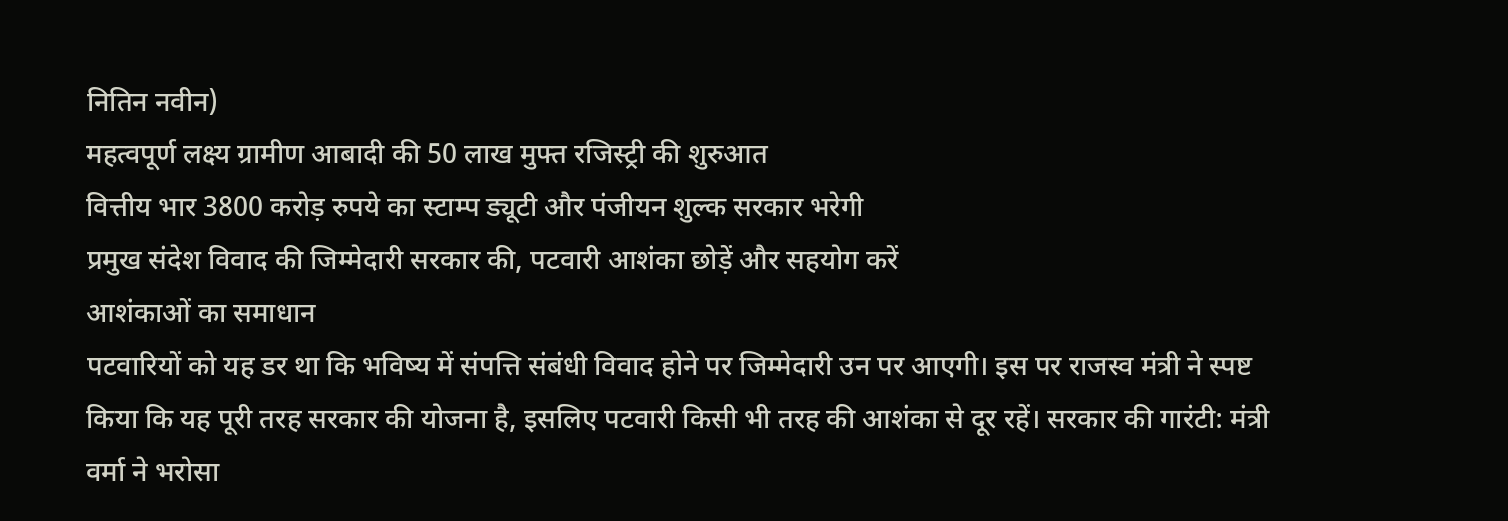नितिन नवीन)
महत्वपूर्ण लक्ष्य ग्रामीण आबादी की 50 लाख मुफ्त रजिस्ट्री की शुरुआत
वित्तीय भार 3800 करोड़ रुपये का स्टाम्प ड्यूटी और पंजीयन शुल्क सरकार भरेगी
प्रमुख संदेश विवाद की जिम्मेदारी सरकार की, पटवारी आशंका छोड़ें और सहयोग करें
आशंकाओं का समाधान
पटवारियों को यह डर था कि भविष्य में संपत्ति संबंधी विवाद होने पर जिम्मेदारी उन पर आएगी। इस पर राजस्व मंत्री ने स्पष्ट किया कि यह पूरी तरह सरकार की योजना है, इसलिए पटवारी किसी भी तरह की आशंका से दूर रहें। सरकार की गारंटी: मंत्री वर्मा ने भरोसा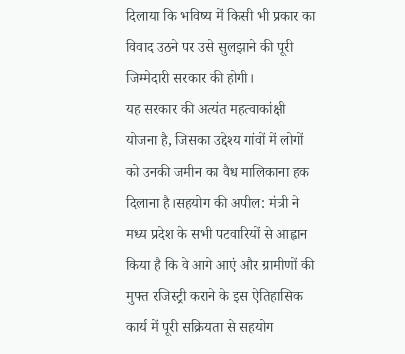दिलाया कि भविष्य में किसी भी प्रकार का विवाद उठने पर उसे सुलझाने की पूरी जिम्मेदारी सरकार की होगी।
यह सरकार की अत्यंत महत्वाकांक्षी योजना है, जिसका उद्देश्य गांवों में लोगों को उनकी जमीन का वैध मालिकाना हक दिलाना है।सहयोग की अपील: मंत्री ने मध्य प्रदेश के सभी पटवारियों से आह्वान किया है कि वे आगे आएं और ग्रामीणों की मुफ्त रजिस्ट्री कराने के इस ऐतिहासिक कार्य में पूरी सक्रियता से सहयोग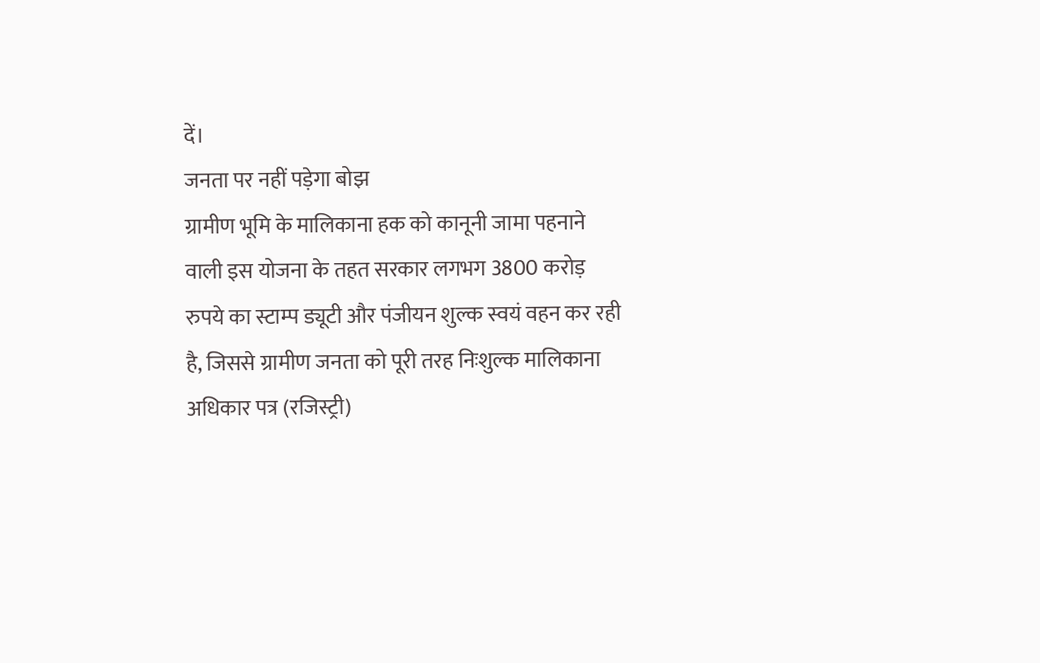दें।
जनता पर नहीं पड़ेगा बोझ
ग्रामीण भूमि के मालिकाना हक को कानूनी जामा पहनाने वाली इस योजना के तहत सरकार लगभग 3800 करोड़ रुपये का स्टाम्प ड्यूटी और पंजीयन शुल्क स्वयं वहन कर रही है, जिससे ग्रामीण जनता को पूरी तरह निःशुल्क मालिकाना अधिकार पत्र (रजिस्ट्री)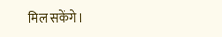मिल सकेंगे।